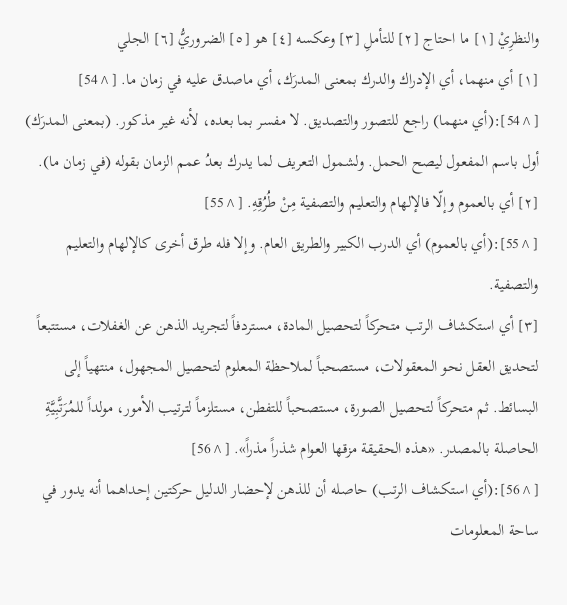والنظرِيْ [١] ما احتاج [٢] للتأملِ [٣] وعكسه [٤] هو [٥] الضروريُّ [٦] الجلي
[١] أي منهما، أي الإدراك والدرك بمعنى المدرَك، أي ماصدق عليه في زمان ما. [^54]
[^54]:(أي منهما) راجع للتصور والتصديق. لا مفسر بما بعده، لأنه غير مذكور. (بمعنى المدرَك) أول باسم المفعول ليصح الحمل. ولشمول التعريف لما يدرك بعدُ عمم الزمان بقوله (في زمان ما).
[٢] أي بالعموم وإلّا فالإلهام والتعليم والتصفية مِنْ طُرُقِهِ. [^55]
[^55]:(أي بالعموم) أي الدرب الكبير والطريق العام. وإلا فله طرق أخرى كالإلهام والتعليم والتصفية.
[٣] أي استكشاف الرتب متحركاً لتحصيل المادة، مستردفاً لتجريد الذهن عن الغفلات، مستتبعاً لتحديق العقل نحو المعقولات، مستصحباً لملاحظة المعلوم لتحصيل المجهول، منتهياً إلى البسائط. ثم متحركاً لتحصيل الصورة، مستصحباً للتفطن، مستلزماً لترتيب الأمور، مولداً للمُرَتَّبِيَّةِ الحاصلة بالمصدر. «هـذه الحقيقة مزقها العوام شذراً مذراً». [^56]
[^56]:(أي استكشاف الرتب) حاصله أن للذهن لإحضار الدليل حركتين إحداهما أنه يدور في ساحة المعلومات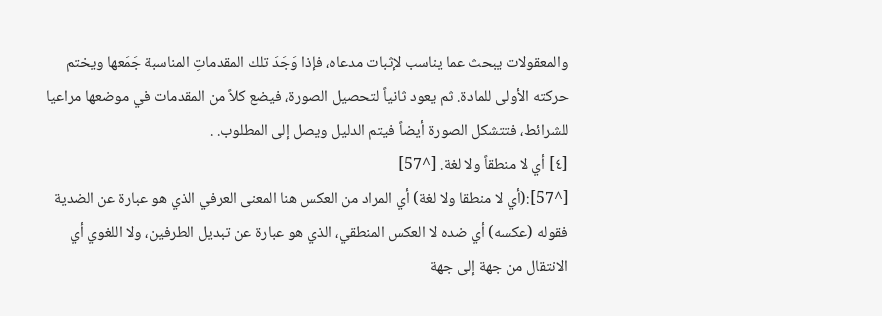والمعقولات يبحث عما يناسب لإثبات مدعاه، فإذا وَجَدَ تلك المقدماتِ المناسبة جَمَعها ويختم حركته الأولى للمادة. ثم يعود ثانياً لتحصيل الصورة، فيضع كلاً من المقدمات في موضعها مراعيا للشرائط، فتتشكل الصورة أيضاً فيتم الدليل ويصل إلى المطلوب. .
[٤] أي لا منطقاً ولا لغة. [^57]
[^57]:(أي لا منطقا ولا لغة) أي المراد من العكس هنا المعنى العرفي الذي هو عبارة عن الضدية فقوله (عكسه) أي ضده لا العكس المنطقي، الذي هو عبارة عن تبديل الطرفين، ولا اللغوي أي الانتقال من جهة إلى جهة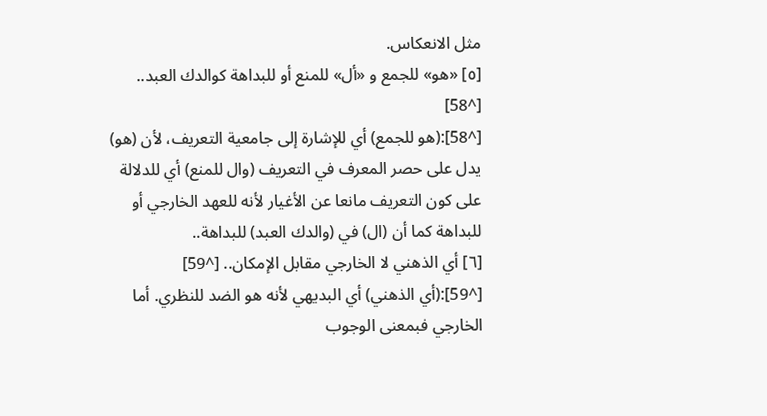مثل الانعكاس.
[٥] «هو» للجمع و «أل» للمنع أو للبداهة كوالدك العبد.. [^58]
[^58]:(هو للجمع) أي للإشارة إلى جامعية التعريف، لأن (هو) يدل على حصر المعرف في التعريف (وال للمنع) أي للدلالة على كون التعريف مانعا عن الأغيار لأنه للعهد الخارجي أو للبداهة كما أن (ال) في (والدك العبد) للبداهة..
[٦] أي الذهني لا الخارجي مقابل الإمكان.. [^59]
[^59]:(أي الذهني) أي البديهي لأنه هو الضد للنظري. أما الخارجي فبمعنى الوجوب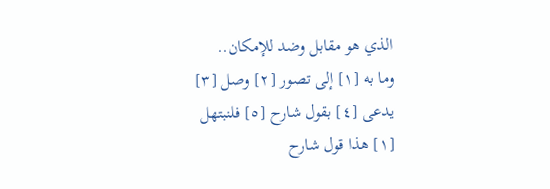الذي هو مقابل وضد للإمكان..
وما به [١] إلى تصور [٢] وصل [٣] يدعى [٤] بقول شارح [٥] فلنبتهل
[١] هذا قول شارح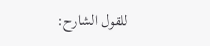للقول الشارح: